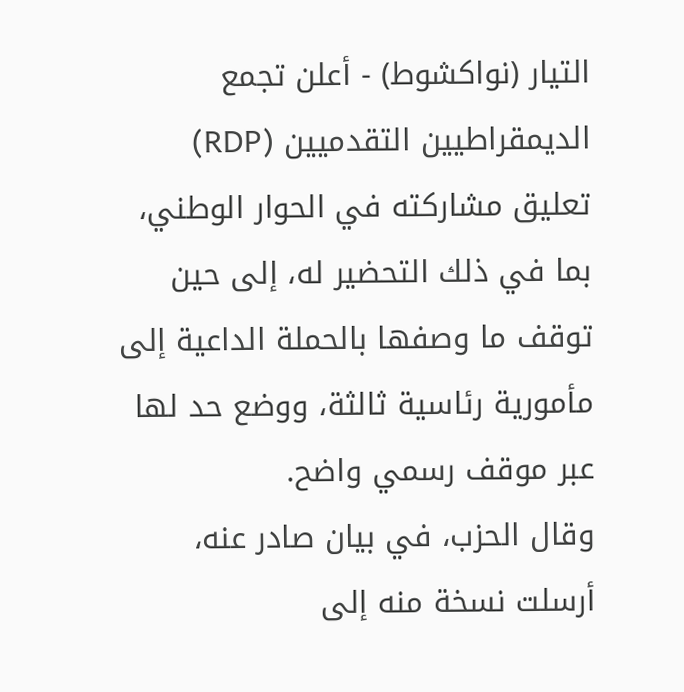التيار (نواكشوط) - أعلن تجمع الديمقراطيين التقدميين (RDP) تعليق مشاركته في الحوار الوطني، بما في ذلك التحضير له، إلى حين توقف ما وصفها بالحملة الداعية إلى مأمورية رئاسية ثالثة، ووضع حد لها عبر موقف رسمي واضح.
وقال الحزب، في بيان صادر عنه، أرسلت نسخة منه إلى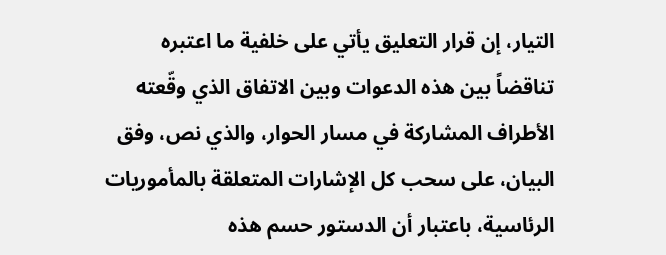التيار، إن قرار التعليق يأتي على خلفية ما اعتبره تناقضاً بين هذه الدعوات وبين الاتفاق الذي وقّعته الأطراف المشاركة في مسار الحوار، والذي نص، وفق البيان، على سحب كل الإشارات المتعلقة بالمأموريات الرئاسية، باعتبار أن الدستور حسم هذه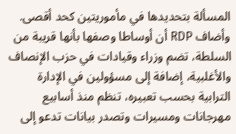المسألة بتحديدها في مأموريتين كحد أقصى.
وأضاف RDP أن أوساطا وصفها بأنها قريبة من السلطة، تضم وزراء وقيادات في حزب الإنصاف والأغلبية، إضافة إلى مسؤولين في الإدارة الترابية بحسب تعبيره، تنظم منذ أسابيع مهرجانات ومسيرات وتصدر بيانات تدعو إلى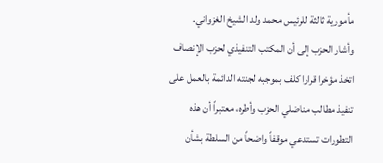مأمورية ثالثة للرئيس محمد ولد الشيخ الغزواني.
وأشار الحزب إلى أن المكتب التنفيذي لحزب الإنصاف اتخذ مؤخرا قرارا كلف بموجبه لجنته الدائمة بالعمل على تنفيذ مطالب مناضلي الحزب وأطره، معتبراً أن هذه التطورات تستدعي موقفاً واضحاً من السلطة بشأن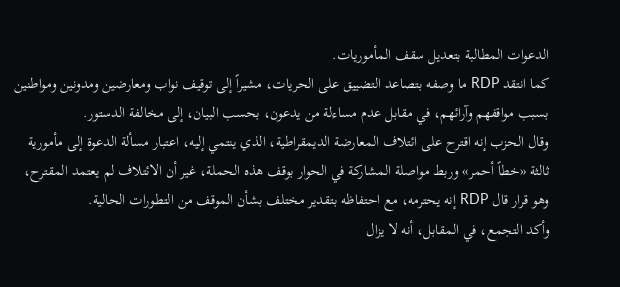الدعوات المطالبة بتعديل سقف المأموريات.
كما انتقد RDP ما وصفه بتصاعد التضييق على الحريات، مشيراً إلى توقيف نواب ومعارضين ومدونين ومواطنين بسبب مواقفهم وآرائهم، في مقابل عدم مساءلة من يدعون، بحسب البيان، إلى مخالفة الدستور.
وقال الحزب إنه اقترح على ائتلاف المعارضة الديمقراطية، الذي ينتمي إليه، اعتبار مسألة الدعوة إلى مأمورية ثالثة «خطاً أحمر» وربط مواصلة المشاركة في الحوار بوقف هذه الحملة، غير أن الائتلاف لم يعتمد المقترح، وهو قرار قال RDP إنه يحترمه، مع احتفاظه بتقدير مختلف بشأن الموقف من التطورات الحالية.
وأكد التجمع، في المقابل، أنه لا يزال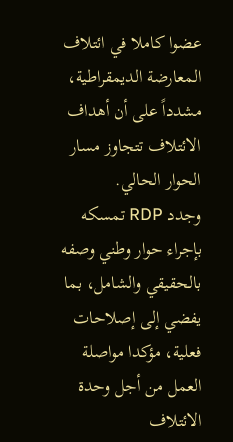عضوا كاملا في ائتلاف المعارضة الديمقراطية، مشدداً على أن أهداف الائتلاف تتجاوز مسار الحوار الحالي.
وجدد RDP تمسكه بإجراء حوار وطني وصفه بالحقيقي والشامل، بما يفضي إلى إصلاحات فعلية، مؤكدا مواصلة العمل من أجل وحدة الائتلاف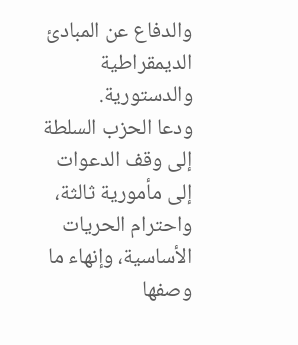والدفاع عن المبادئ الديمقراطية والدستورية.
ودعا الحزب السلطة إلى وقف الدعوات إلى مأمورية ثالثة، واحترام الحريات الأساسية، وإنهاء ما وصفها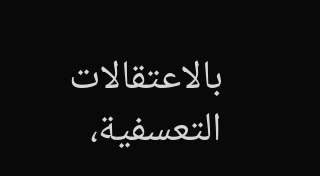بالاعتقالات التعسفية،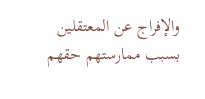والإفراج عن المعتقلين بسبب ممارستهم حقهم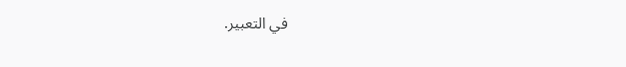في التعبير.